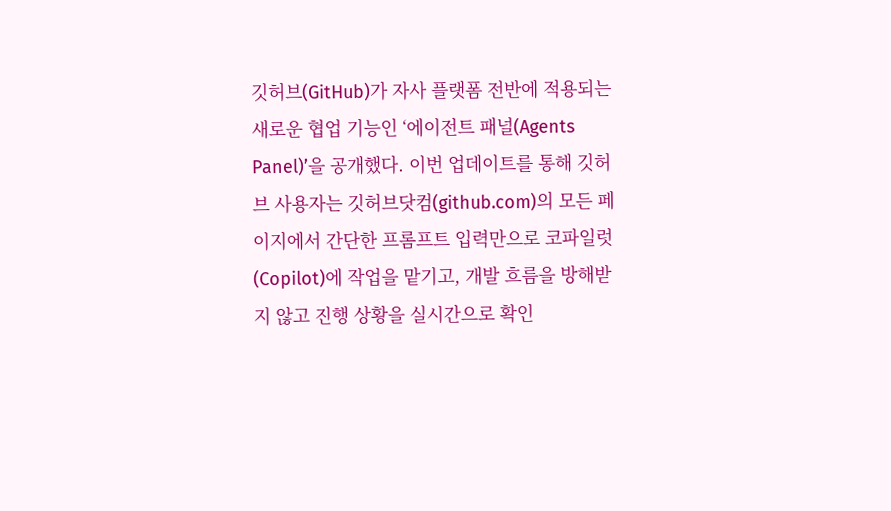깃허브(GitHub)가 자사 플랫폼 전반에 적용되는 새로운 협업 기능인 ‘에이전트 패널(Agents Panel)’을 공개했다. 이번 업데이트를 통해 깃허브 사용자는 깃허브닷컴(github.com)의 모든 페이지에서 간단한 프롬프트 입력만으로 코파일럿(Copilot)에 작업을 맡기고, 개발 흐름을 방해받지 않고 진행 상황을 실시간으로 확인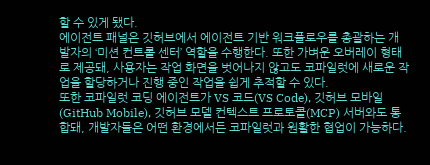할 수 있게 됐다.
에이전트 패널은 깃허브에서 에이전트 기반 워크플로우를 총괄하는 개발자의 ‘미션 컨트롤 센터’ 역할을 수행한다. 또한 가벼운 오버레이 형태로 제공돼, 사용자는 작업 화면을 벗어나지 않고도 코파일럿에 새로운 작업을 할당하거나 진행 중인 작업을 쉽게 추적할 수 있다.
또한 코파일럿 코딩 에이전트가 VS 코드(VS Code), 깃허브 모바일(GitHub Mobile), 깃허브 모델 컨텍스트 프로토콜(MCP) 서버와도 통합돼, 개발자들은 어떤 환경에서든 코파일럿과 원활한 협업이 가능하다.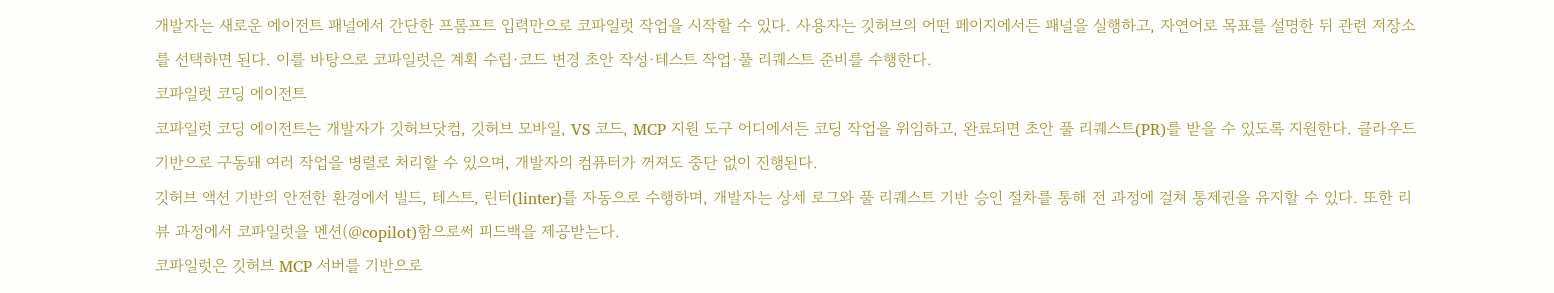개발자는 새로운 에이전트 패널에서 간단한 프롬프트 입력만으로 코파일럿 작업을 시작할 수 있다. 사용자는 깃허브의 어떤 페이지에서든 패널을 실행하고, 자연어로 목표를 설명한 뒤 관련 저장소를 선택하면 된다. 이를 바탕으로 코파일럿은 계획 수립·코드 변경 초안 작성·테스트 작업·풀 리퀘스트 준비를 수행한다.
코파일럿 코딩 에이전트
코파일럿 코딩 에이전트는 개발자가 깃허브닷컴, 깃허브 모바일, VS 코드, MCP 지원 도구 어디에서든 코딩 작업을 위임하고, 완료되면 초안 풀 리퀘스트(PR)를 받을 수 있도록 지원한다. 클라우드 기반으로 구동돼 여러 작업을 병렬로 처리할 수 있으며, 개발자의 컴퓨터가 꺼져도 중단 없이 진행된다.
깃허브 액션 기반의 안전한 환경에서 빌드, 테스트, 린터(linter)를 자동으로 수행하며, 개발자는 상세 로그와 풀 리퀘스트 기반 승인 절차를 통해 전 과정에 걸쳐 통제권을 유지할 수 있다. 또한 리뷰 과정에서 코파일럿을 멘션(@copilot)함으로써 피드백을 제공받는다.
코파일럿은 깃허브 MCP 서버를 기반으로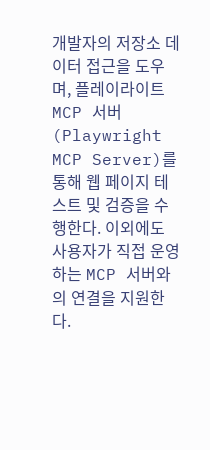개발자의 저장소 데이터 접근을 도우며, 플레이라이트 MCP 서버(Playwright MCP Server)를 통해 웹 페이지 테스트 및 검증을 수행한다. 이외에도 사용자가 직접 운영하는 MCP 서버와의 연결을 지원한다.